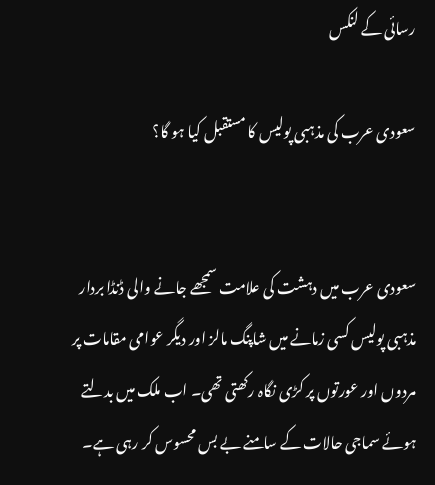رسائی کے لنکس

سعودی عرب کی مذہبی پولیس کا مستقبل کیا ہو گا؟


سعودی عرب میں دہشت کی علامت سمجھے جانے والی ڈنڈا بردار مذہبی پولیس کسی زمانے میں شاپنگ مالز اور دیگر عوامی مقامات پر مردوں اور عورتوں پر کڑی نگاہ رکھتی تھی۔ اب ملک میں بدلتے ہوئے سماجی حالات کے سامنے بے بس محسوس کر رہی ہے۔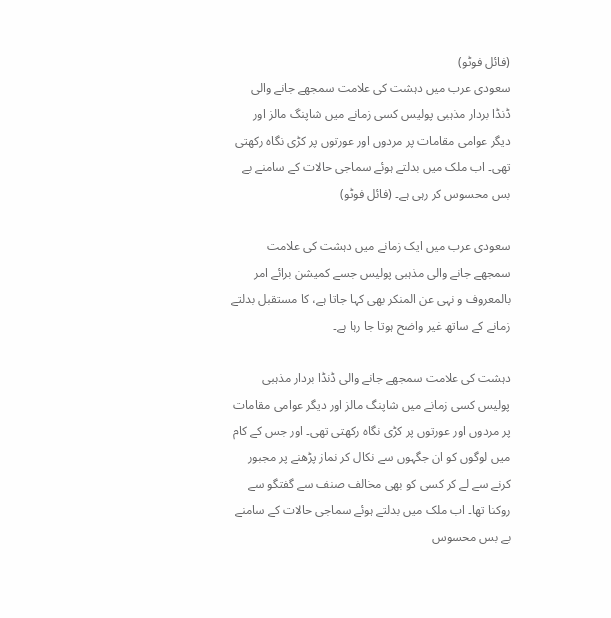(فائل فوٹو)
سعودی عرب میں دہشت کی علامت سمجھے جانے والی ڈنڈا بردار مذہبی پولیس کسی زمانے میں شاپنگ مالز اور دیگر عوامی مقامات پر مردوں اور عورتوں پر کڑی نگاہ رکھتی تھی۔ اب ملک میں بدلتے ہوئے سماجی حالات کے سامنے بے بس محسوس کر رہی ہے۔ (فائل فوٹو)

سعودی عرب میں ایک زمانے میں دہشت کی علامت سمجھے جانے والی مذہبی پولیس جسے کمیشن برائے امر بالمعروف و نہی عن المنکر بھی کہا جاتا ہے، کا مستقبل بدلتے زمانے کے ساتھ غیر واضح ہوتا جا رہا ہے۔

دہشت کی علامت سمجھے جانے والی ڈنڈا بردار مذہبی پولیس کسی زمانے میں شاپنگ مالز اور دیگر عوامی مقامات پر مردوں اور عورتوں پر کڑی نگاہ رکھتی تھی۔ اور جس کے کام میں لوگوں کو ان جگہوں سے نکال کر نماز پڑھنے پر مجبور کرنے سے لے کر کسی کو بھی مخالف صنف سے گفتگو سے روکنا تھا۔ اب ملک میں بدلتے ہوئے سماجی حالات کے سامنے بے بس محسوس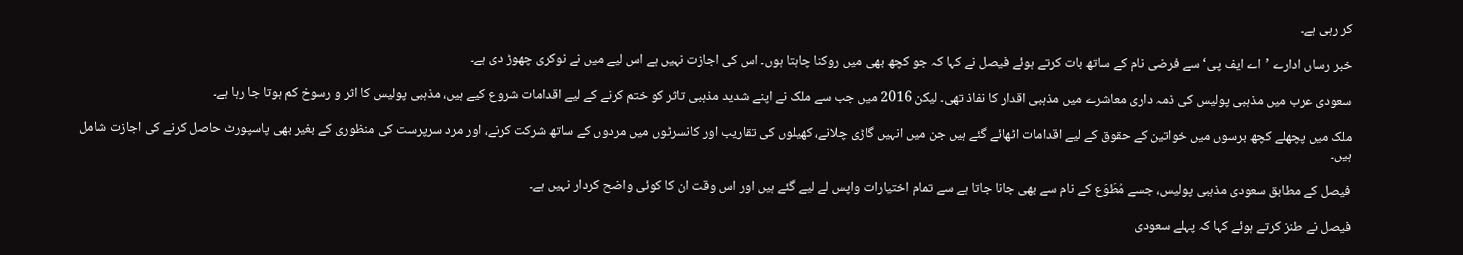کر رہی ہے۔

خبر رساں ادارے ’اے ایف پی‘ سے فرضی نام کے ساتھ بات کرتے ہوئے فیصل نے کہا کہ جو کچھ بھی میں روکنا چاہتا ہوں۔ اس کی اجازت نہیں ہے اس لیے میں نے نوکری چھوڑ دی ہے۔

سعودی عرب میں مذہبی پولیس کی ذمہ داری معاشرے میں مذہبی اقدار کا نفاذ تھی۔ لیکن 2016 میں جب سے ملک نے اپنے شدید مذہبی تاثر کو ختم کرنے کے لیے اقدامات شروع کیے ہیں، مذہبی پولیس کا اثر و رسوخ کم ہوتا جا رہا ہے۔

ملک میں پچھلے کچھ برسوں میں خواتین کے حقوق کے لیے اقدامات اٹھائے گئے ہیں جن میں انہیں گاڑی چلانے، کھیلوں کی تقاریب اور کانسرٹوں میں مردوں کے ساتھ شرکت کرنے، اور مرد سرپرست کی منظوری کے بغیر بھی پاسپورٹ حاصل کرنے کی اجازت شامل ہیں۔

فیصل کے مطابق سعودی مذہبی پولیس، جسے مُطَوَع کے نام سے بھی جانا جاتا ہے سے تمام اختیارات واپس لے لیے گئے ہیں اور اس وقت ان کا کوئی واضح کردار نہیں ہے۔

فیصل نے طنز کرتے ہوئے کہا کہ پہلے سعودی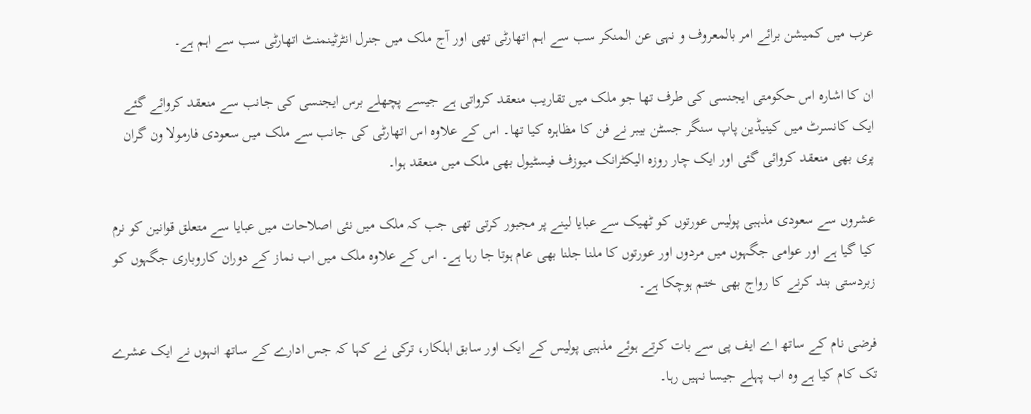عرب میں کمیشن برائے امر بالمعروف و نہی عن المنکر سب سے اہم اتھارٹی تھی اور آج ملک میں جنرل انٹرٹینمنٹ اتھارٹی سب سے اہم ہے۔

ان کا اشارہ اس حکومتی ایجنسی کی طرف تھا جو ملک میں تقاریب منعقد کرواتی ہے جیسے پچھلے برس ایجنسی کی جانب سے منعقد کروائے گئے ایک کانسرٹ میں کینیڈین پاپ سنگر جسٹن بیبر نے فن کا مظاہرہ کیا تھا۔ اس کے علاوہ اس اتھارٹی کی جانب سے ملک میں سعودی فارمولا ون گران پری بھی منعقد کروائی گئی اور ایک چار روزہ الیکٹرانک میوزف فیسٹیول بھی ملک میں منعقد ہوا۔

عشروں سے سعودی مذہبی پولیس عورتوں کو ٹھیک سے عبایا لینے پر مجبور کرتی تھی جب کہ ملک میں نئی اصلاحات میں عبایا سے متعلق قوانین کو نرم کیا گیا ہے اور عوامی جگہوں میں مردوں اور عورتوں کا ملنا جلنا بھی عام ہوتا جا رہا ہے۔ اس کے علاوہ ملک میں اب نماز کے دوران کاروباری جگہوں کو زبردستی بند کرنے کا رواج بھی ختم ہوچکا ہے۔

فرضی نام کے ساتھ اے ایف پی سے بات کرتے ہوئے مذہبی پولیس کے ایک اور سابق اہلکار، ترکی نے کہا کہ جس ادارے کے ساتھ انہوں نے ایک عشرے تک کام کیا ہے وہ اب پہلے جیسا نہیں رہا۔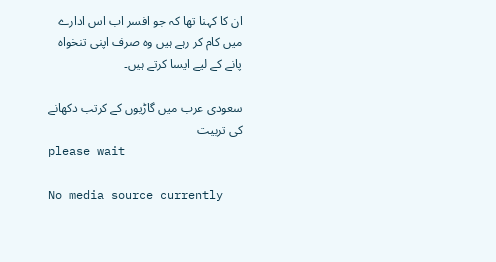ان کا کہنا تھا کہ جو افسر اب اس ادارے میں کام کر رہے ہیں وہ صرف اپنی تنخواہ پانے کے لیے ایسا کرتے ہیں۔

سعودی عرب میں گاڑیوں کے کرتب دکھانے کی تربیت
please wait

No media source currently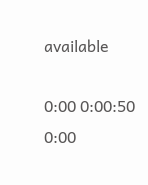available

0:00 0:00:50 0:00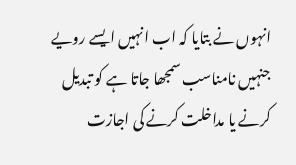انہوں نے بتایا کہ اب انہیں ایسے رویے جنہیں نامناسب سمجھا جاتا ہے کو تبدیل کرنے یا مداخلت کرنے کی اجازت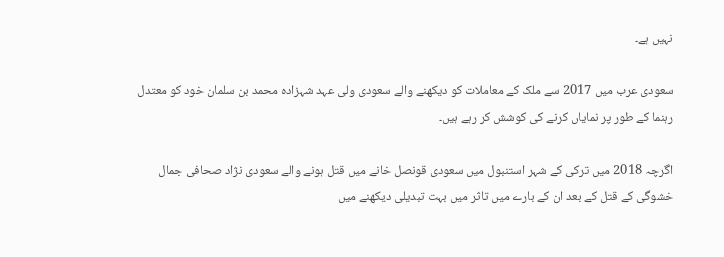نہیں ہے۔

سعودی عرب میں 2017 سے ملک کے معاملات کو دیکھنے والے سعودی ولی عہد شہزادہ محمد بن سلمان خود کو معتدل رہنما کے طور پر نمایاں کرنے کی کوشش کر رہے ہیں۔

اگرچہ 2018 میں ترکی کے شہر استنبول میں سعودی قونصل خانے میں قتل ہونے والے سعودی نژاد صحافی جمال خشوگی کے قتل کے بعد ان کے بارے میں تاثر میں بہت تبدیلی دیکھنے میں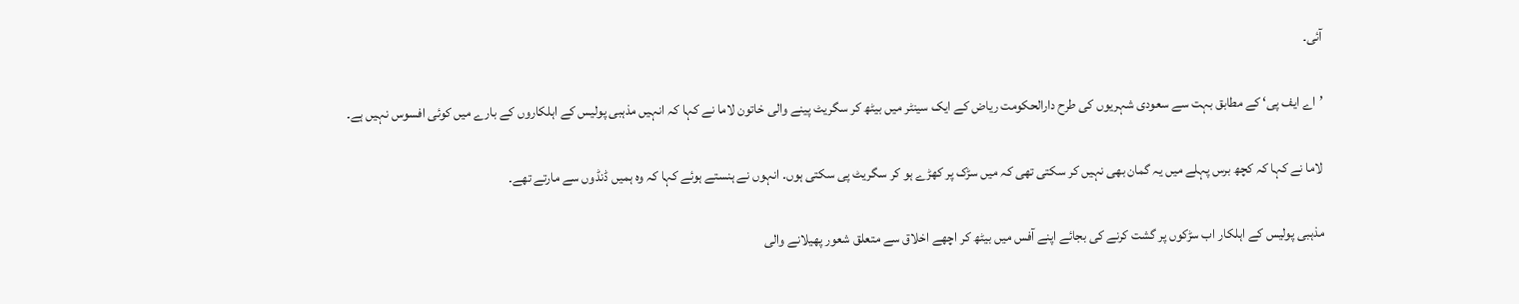آئی۔

’اے ایف پی‘ کے مطابق بہت سے سعودی شہریوں کی طرح دارالحکومت ریاض کے ایک سینٹر میں بیٹھ کر سگریٹ پینے والی خاتون لاما نے کہا کہ انہیں مذہبی پولیس کے اہلکاروں کے بارے میں کوئی افسوس نہیں ہے۔

لاما نے کہا کہ کچھ برس پہلے میں یہ گمان بھی نہیں کر سکتی تھی کہ میں سڑک پر کھڑے ہو کر سگریٹ پی سکتی ہوں۔ انہوں نے ہنستے ہوئے کہا کہ وہ ہمیں ڈنڈوں سے مارتے تھے۔

مذہبی پولیس کے اہلکار اب سڑکوں پر گشت کرنے کی بجائے اپنے آفس میں بیٹھ کر اچھے اخلاق سے متعلق شعور پھیلانے والی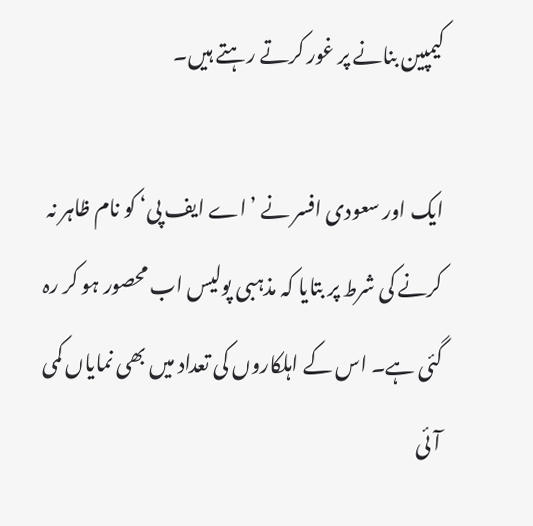کیمپین بنانے پر غور کرتے رہتے ہیں۔

ایک اور سعودی افسر نے ’اے ایف پی‘ کو نام ظاہر نہ کرنے کی شرط پر بتایا کہ مذہبی پولیس اب محصور ہو کر رہ گئی ہے۔ اس کے اہلکاروں کی تعداد میں بھی نمایاں کمی آئی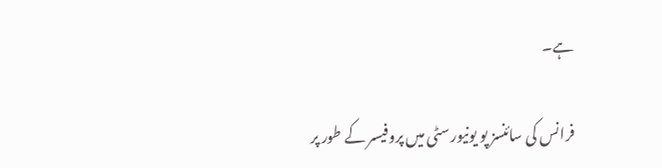ہے۔

فرانس کی سائنسز پو یونیورسٹی میں پروفیسر کے طور پر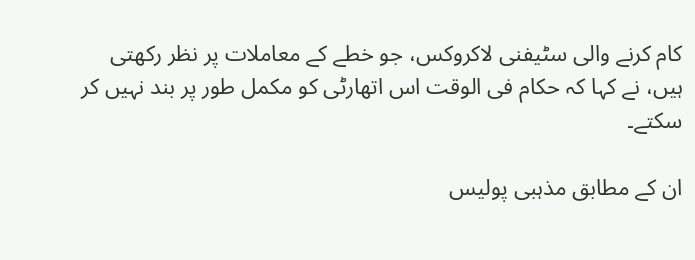کام کرنے والی سٹیفنی لاکروکس، جو خطے کے معاملات پر نظر رکھتی ہیں، نے کہا کہ حکام فی الوقت اس اتھارٹی کو مکمل طور پر بند نہیں کر سکتے۔

ان کے مطابق مذہبی پولیس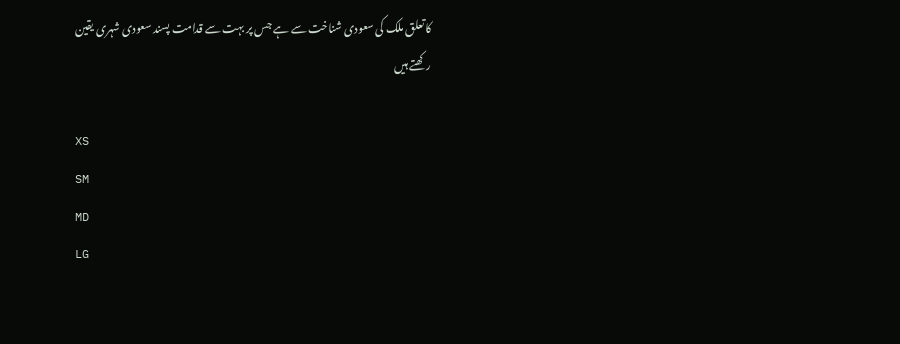کا تعلق ملک کی سعودی شناخت سے ہے جس پر بہت سے قدامت پسند سعودی شہری یقین رکھتے ہیں

XS
SM
MD
LG